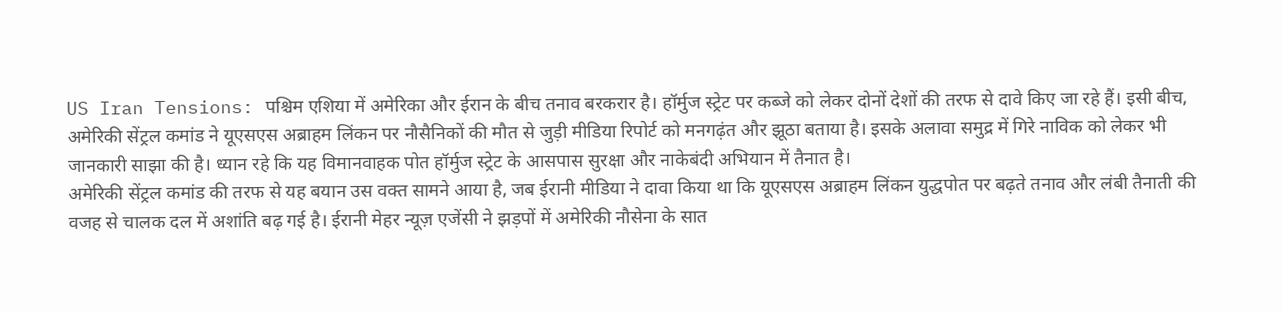US Iran Tensions: पश्चिम एशिया में अमेरिका और ईरान के बीच तनाव बरकरार है। हॉर्मुज स्ट्रेट पर कब्जे को लेकर दोनों देशों की तरफ से दावे किए जा रहे हैं। इसी बीच, अमेरिकी सेंट्रल कमांड ने यूएसएस अब्राहम लिंकन पर नौसैनिकों की मौत से जुड़ी मीडिया रिपोर्ट को मनगढ़ंत और झूठा बताया है। इसके अलावा समुद्र में गिरे नाविक को लेकर भी जानकारी साझा की है। ध्यान रहे कि यह विमानवाहक पोत हॉर्मुज स्ट्रेट के आसपास सुरक्षा और नाकेबंदी अभियान में तैनात है।
अमेरिकी सेंट्रल कमांड की तरफ से यह बयान उस वक्त सामने आया है, जब ईरानी मीडिया ने दावा किया था कि यूएसएस अब्राहम लिंकन युद्धपोत पर बढ़ते तनाव और लंबी तैनाती की वजह से चालक दल में अशांति बढ़ गई है। ईरानी मेहर न्यूज़ एजेंसी ने झड़पों में अमेरिकी नौसेना के सात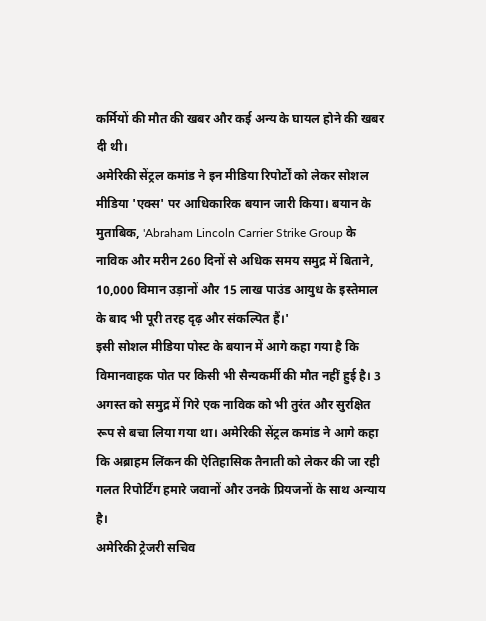कर्मियों की मौत की खबर और कई अन्य के घायल होने की खबर दी थी।
अमेरिकी सेंट्रल कमांड ने इन मीडिया रिपोर्टों को लेकर सोशल मीडिया 'एक्स' पर आधिकारिक बयान जारी किया। बयान के मुताबिक, 'Abraham Lincoln Carrier Strike Group के नाविक और मरीन 260 दिनों से अधिक समय समुद्र में बिताने, 10,000 विमान उड़ानों और 15 लाख पाउंड आयुध के इस्तेमाल के बाद भी पूरी तरह दृढ़ और संकल्पित हैं।'
इसी सोशल मीडिया पोस्ट के बयान में आगे कहा गया है कि विमानवाहक पोत पर किसी भी सैन्यकर्मी की मौत नहीं हुई है। 3 अगस्त को समुद्र में गिरे एक नाविक को भी तुरंत और सुरक्षित रूप से बचा लिया गया था। अमेरिकी सेंट्रल कमांड ने आगे कहा कि अब्राहम लिंकन की ऐतिहासिक तैनाती को लेकर की जा रही गलत रिपोर्टिंग हमारे जवानों और उनके प्रियजनों के साथ अन्याय है।
अमेरिकी ट्रेजरी सचिव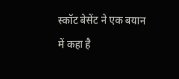स्कॉट बेसेंट ने एक बयान में कहा है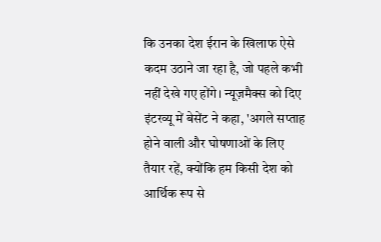कि उनका देश ईरान के खिलाफ ऐसे कदम उठाने जा रहा है, जो पहले कभी नहीं देखे गए होंगे। न्यूज़मैक्स को दिए इंटरव्यू में बेसेंट ने कहा, 'अगले सप्ताह होने वाली और घोषणाओं के लिए तैयार रहें, क्योंकि हम किसी देश को आर्थिक रूप से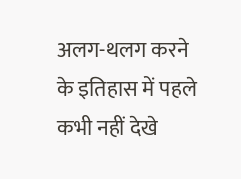अलग-थलग करने के इतिहास में पहले कभी नहीं देखे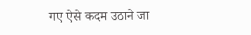गए ऐसे कदम उठाने जा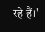रहे हैं।'